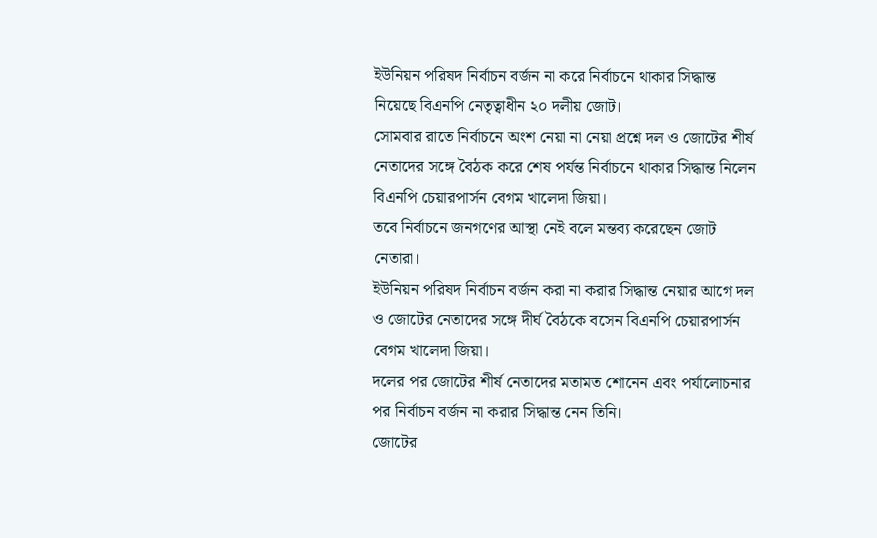ইউনিয়ন পরিষদ নির্বাচন বর্জন না করে নির্বাচনে থাকার সিদ্ধান্ত নিয়েছে বিএনপি নেতৃত্বাধীন ২০ দলীয় জোট।
সোমবার রাতে নির্বাচনে অংশ নেয়া না নেয়া প্রশ্নে দল ও জোটের শীর্ষ নেতাদের সঙ্গে বৈঠক করে শেষ পর্যন্ত নির্বাচনে থাকার সিদ্ধান্ত নিলেন বিএনপি চেয়ারপার্সন বেগম খালেদা জিয়া।
তবে নির্বাচনে জনগণের আস্থা নেই বলে মন্তব্য করেছেন জোট নেতারা।
ইউনিয়ন পরিষদ নির্বাচন বর্জন করা না করার সিদ্ধান্ত নেয়ার আগে দল ও জোটের নেতাদের সঙ্গে দীর্ঘ বৈঠকে বসেন বিএনপি চেয়ারপার্সন বেগম খালেদা জিয়া।
দলের পর জোটের শীর্ষ নেতাদের মতামত শোনেন এবং পর্যালোচনার পর নির্বাচন বর্জন না করার সিদ্ধান্ত নেন তিনি।
জোটের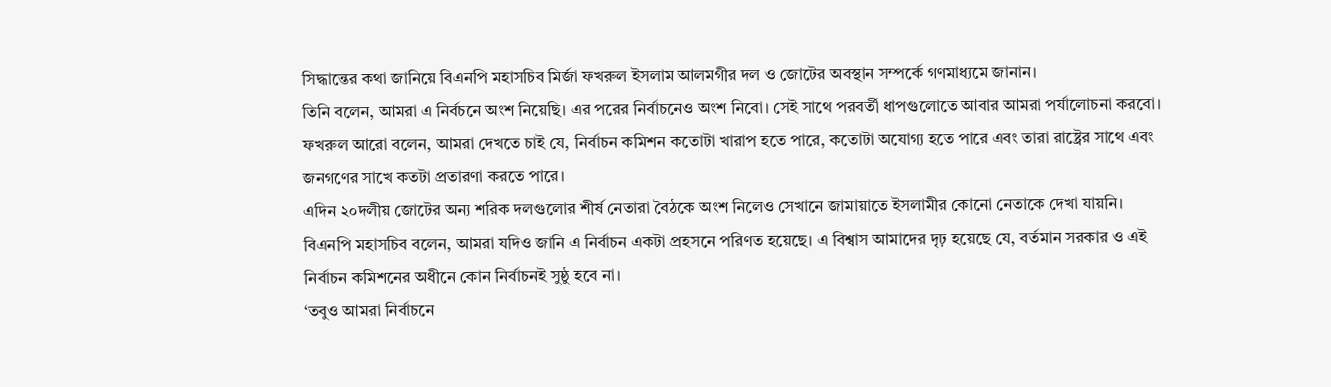সিদ্ধান্তের কথা জানিয়ে বিএনপি মহাসচিব মির্জা ফখরুল ইসলাম আলমগীর দল ও জোটের অবস্থান সম্পর্কে গণমাধ্যমে জানান।
তিনি বলেন, আমরা এ নির্বচনে অংশ নিয়েছি। এর পরের নির্বাচনেও অংশ নিবো। সেই সাথে পরবর্তী ধাপগুলোতে আবার আমরা পর্যালোচনা করবো।
ফখরুল আরো বলেন, আমরা দেখতে চাই যে, নির্বাচন কমিশন কতোটা খারাপ হতে পারে, কতোটা অযোগ্য হতে পারে এবং তারা রাষ্ট্রের সাথে এবং জনগণের সাখে কতটা প্রতারণা করতে পারে।
এদিন ২০দলীয় জোটের অন্য শরিক দলগুলোর শীর্ষ নেতারা বৈঠকে অংশ নিলেও সেখানে জামায়াতে ইসলামীর কোনো নেতাকে দেখা যায়নি।
বিএনপি মহাসচিব বলেন, আমরা যদিও জানি এ নির্বাচন একটা প্রহসনে পরিণত হয়েছে। এ বিশ্বাস আমাদের দৃঢ় হয়েছে যে, বর্তমান সরকার ও এই নির্বাচন কমিশনের অধীনে কোন নির্বাচনই সুষ্ঠু হবে না।
‘তবুও আমরা নির্বাচনে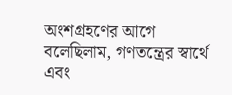অংশগ্রহণের আগে বলেছিলাম, গণতন্ত্রের স্বার্থে এবং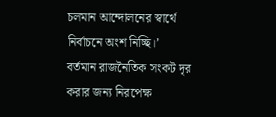চলমান আন্দোলনের স্বার্থে নির্বাচনে অংশ নিচ্ছি।’
বর্তমান রাজনৈতিক সংকট দৃর করার জন্য নিরপেক্ষ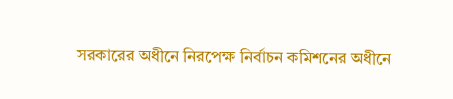সরকারের অধীনে নিরপেক্ষ নির্বাচন কমিশনের অধীনে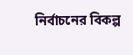নির্বাচনের বিকল্প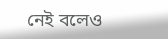নেই বলেও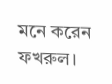মনে করেন ফখরুল।